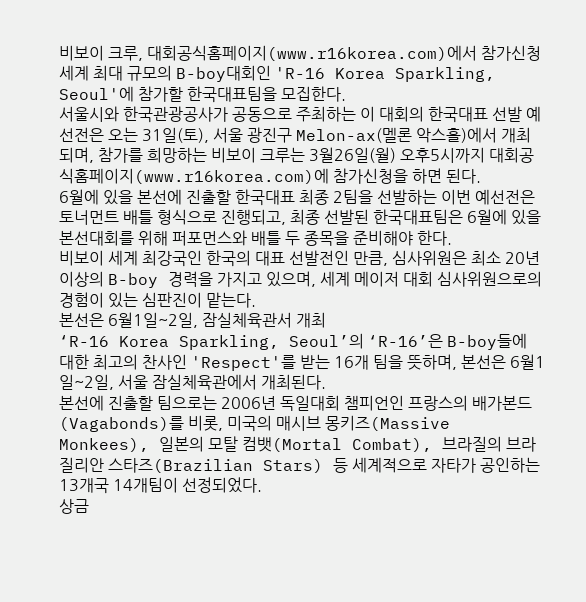비보이 크루, 대회공식홈페이지(www.r16korea.com)에서 참가신청
세계 최대 규모의 B-boy대회인 'R-16 Korea Sparkling, Seoul'에 참가할 한국대표팀을 모집한다.
서울시와 한국관광공사가 공동으로 주최하는 이 대회의 한국대표 선발 예선전은 오는 31일(토), 서울 광진구 Melon-ax(멜론 악스홀)에서 개최되며, 참가를 희망하는 비보이 크루는 3월26일(월) 오후5시까지 대회공식홈페이지(www.r16korea.com)에 참가신청을 하면 된다.
6월에 있을 본선에 진출할 한국대표 최종 2팀을 선발하는 이번 예선전은 토너먼트 배틀 형식으로 진행되고, 최종 선발된 한국대표팀은 6월에 있을 본선대회를 위해 퍼포먼스와 배틀 두 종목을 준비해야 한다.
비보이 세계 최강국인 한국의 대표 선발전인 만큼, 심사위원은 최소 20년 이상의 B-boy 경력을 가지고 있으며, 세계 메이저 대회 심사위원으로의 경험이 있는 심판진이 맡는다.
본선은 6월1일~2일, 잠실체육관서 개최
‘R-16 Korea Sparkling, Seoul’의 ‘R-16’은 B-boy들에 대한 최고의 찬사인 'Respect'를 받는 16개 팀을 뜻하며, 본선은 6월1일~2일, 서울 잠실체육관에서 개최된다.
본선에 진출할 팀으로는 2006년 독일대회 챔피언인 프랑스의 배가본드(Vagabonds)를 비롯, 미국의 매시브 몽키즈(Massive Monkees), 일본의 모탈 컴뱃(Mortal Combat), 브라질의 브라질리안 스타즈(Brazilian Stars) 등 세계적으로 자타가 공인하는 13개국 14개팀이 선정되었다.
상금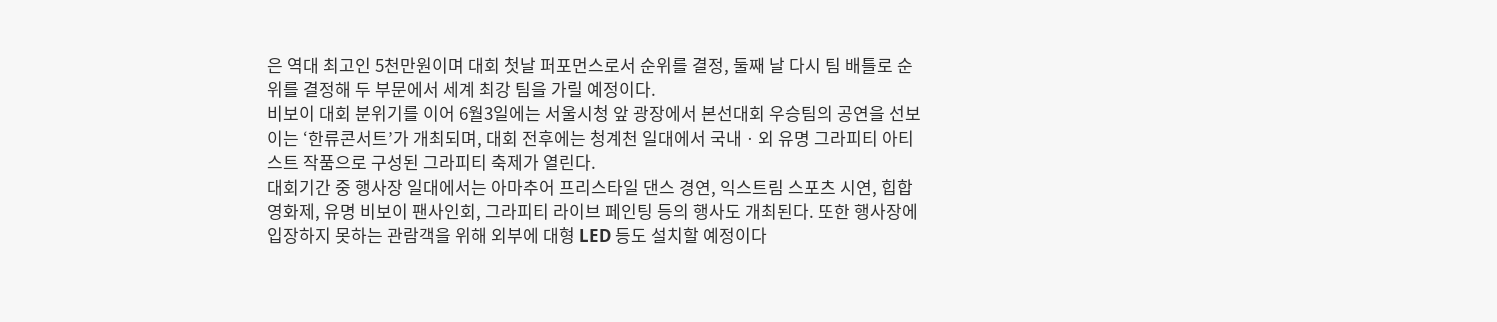은 역대 최고인 5천만원이며 대회 첫날 퍼포먼스로서 순위를 결정, 둘째 날 다시 팀 배틀로 순위를 결정해 두 부문에서 세계 최강 팀을 가릴 예정이다.
비보이 대회 분위기를 이어 6월3일에는 서울시청 앞 광장에서 본선대회 우승팀의 공연을 선보이는 ‘한류콘서트’가 개최되며, 대회 전후에는 청계천 일대에서 국내ㆍ외 유명 그라피티 아티스트 작품으로 구성된 그라피티 축제가 열린다.
대회기간 중 행사장 일대에서는 아마추어 프리스타일 댄스 경연, 익스트림 스포츠 시연, 힙합영화제, 유명 비보이 팬사인회, 그라피티 라이브 페인팅 등의 행사도 개최된다. 또한 행사장에 입장하지 못하는 관람객을 위해 외부에 대형 LED 등도 설치할 예정이다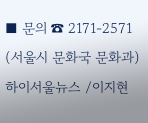■ 문의 ☎ 2171-2571 (서울시 문화국 문화과)
하이서울뉴스 /이지현